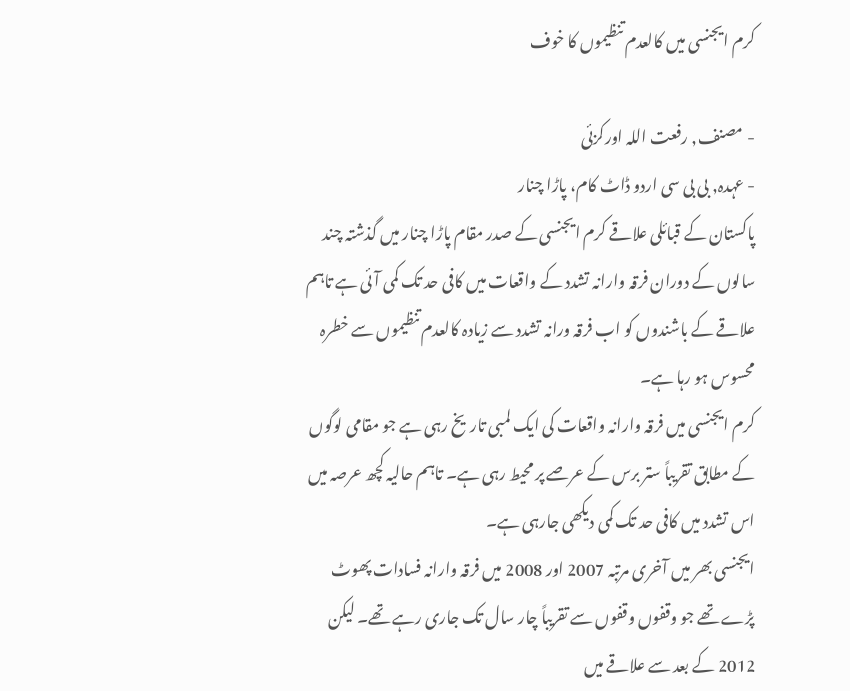کرم ایجنسی میں کالعدم تنظیموں کا خوف

- مصنف, رفعت اللہ اورکزئی
- عہدہ, بی بی سی اردو ڈاٹ کام، پاڑا چنار
پاکستان کے قبائلی علاقے کرم ایجنسی کے صدر مقام پاڑا چنار میں گذشتہ چند سالوں کے دوران فرقہ وارانہ تشدد کے واقعات میں کافی حد تک کمی آئی ہے تاہم علاقے کے باشندوں کو اب فرقہ ورانہ تشدد سے زیادہ کالعدم تنظیموں سے خطرہ محسوس ہو رہا ہے۔
کرم ایجنسی میں فرقہ وارانہ واقعات کی ایک لمبی تاریخ رہی ہے جو مقامی لوگوں کے مطابق تقریباً ستر برس کے عرصے پر محیط رہی ہے۔ تاہم حالیہ کچھ عرصہ میں اس تشدد میں کافی حد تک کمی دیکھی جارہی ہے۔
ایجنسی بھر میں آخری مرتبہ 2007 اور 2008 میں فرقہ وارانہ فسادات پھوٹ پڑے تھے جو وقفوں وقفوں سے تقریباً چار سال تک جاری رہے تھے۔ لیکن 2012 کے بعد سے علاقے میں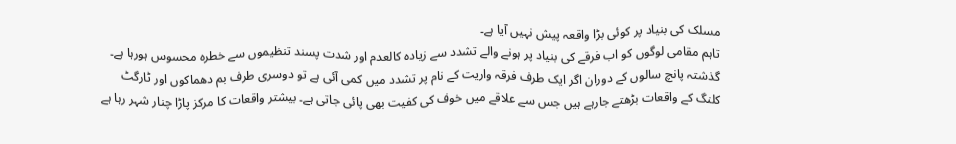مسلک کی بنیاد پر کوئی بڑا واقعہ پیش نہیں آیا ہے۔
تاہم مقامی لوگوں کو اب فرقے کی بنیاد پر ہونے والے تشدد سے زیادہ کالعدم اور شدت پسند تنظیموں سے خطرہ محسوس ہورہا ہے۔ گذشتہ پانچ سالوں کے دوران اگر ایک طرف فرقہ واریت کے نام پر تشدد میں کمی آئی ہے تو دوسری طرف بم دھماکوں اور ٹارگٹ کلنگ کے واقعات بڑھتے جارہے ہیں جس سے علاقے میں خوف کی کفیت بھی پائی جاتی ہے۔ بیشتر واقعات کا مرکز پاڑا چنار شہر رہا ہے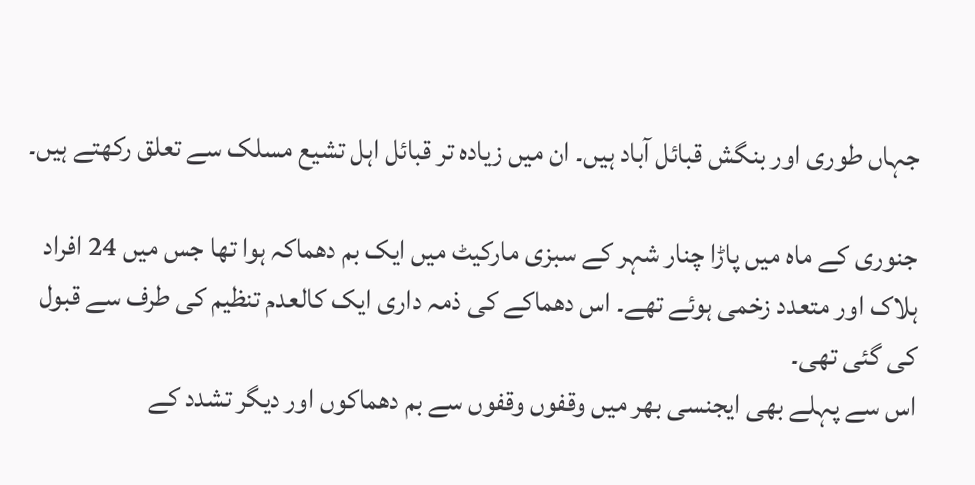جہاں طوری اور بنگش قبائل آباد ہیں۔ ان میں زیادہ تر قبائل اہل تشیع مسلک سے تعلق رکھتے ہیں۔

جنوری کے ماہ میں پاڑا چنار شہر کے سبزی مارکیٹ میں ایک بم دھماکہ ہوا تھا جس میں 24 افراد ہلاک اور متعدد زخمی ہوئے تھے۔ اس دھماکے کی ذمہ داری ایک کالعدم تنظیم کی طرف سے قبول کی گئی تھی۔
اس سے پہلے بھی ایجنسی بھر میں وقفوں وقفوں سے بم دھماکوں اور دیگر تشدد کے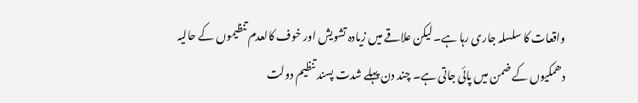واقعات کا سلسلہ جاری رہا ہے۔ لیکن علاقے میں زیادہ تشویش اور خوف کالعدم تنظیموں کے حالیہ دھمکیوں کے ضمن میں پائی جاتی ہے۔ چند دن پہلے شدت پسند تنظیم دولت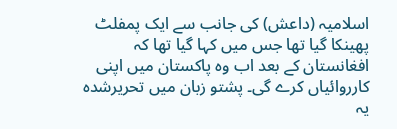اسلامیہ (داعش) کی جانب سے ایک پمفلٹ پھینکا گیا تھا جس میں کہا گیا تھا کہ افغانستان کے بعد اب وہ پاکستان میں اپنی کارروائیاں کرے گی۔ پشتو زبان میں تحریرشدہ یہ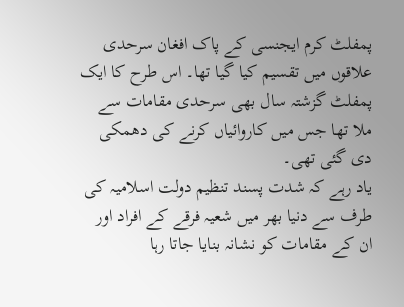پمفلٹ کرم ایجنسی کے پاک افغان سرحدی علاقوں میں تقسیم کیا گیا تھا۔ اس طرح کا ایک پمفلٹ گزشتہ سال بھی سرحدی مقامات سے ملا تھا جس میں کاروائیاں کرنے کی دھمکی دی گئی تھی۔
یاد رہے کہ شدت پسند تنظیم دولت اسلامیہ کی طرف سے دنیا بھر میں شعیہ فرقے کے افراد اور ان کے مقامات کو نشانہ بنایا جاتا رہا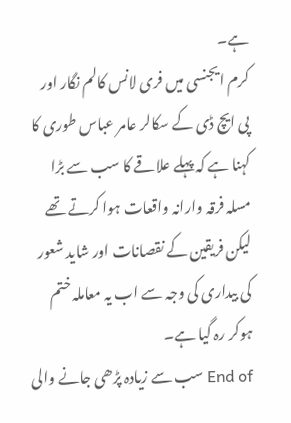ہے۔
کرم ایجنسی میں فری لانس کالم نگار اور پی ایچ ڈی کے سکالر عامر عباس طوری کا کہنا ہے کہ پہلے علاقے کا سب سے بڑا مسلہ فرقہ وارانہ واقعات ہوا کرتے تھے لیکن فریقین کے نقصانات اور شاید شعور کی بیداری کی وجہ سے اب یہ معاملہ ختم ہوکر رہ گیا ہے۔
End of سب سے زیادہ پڑھی جانے والی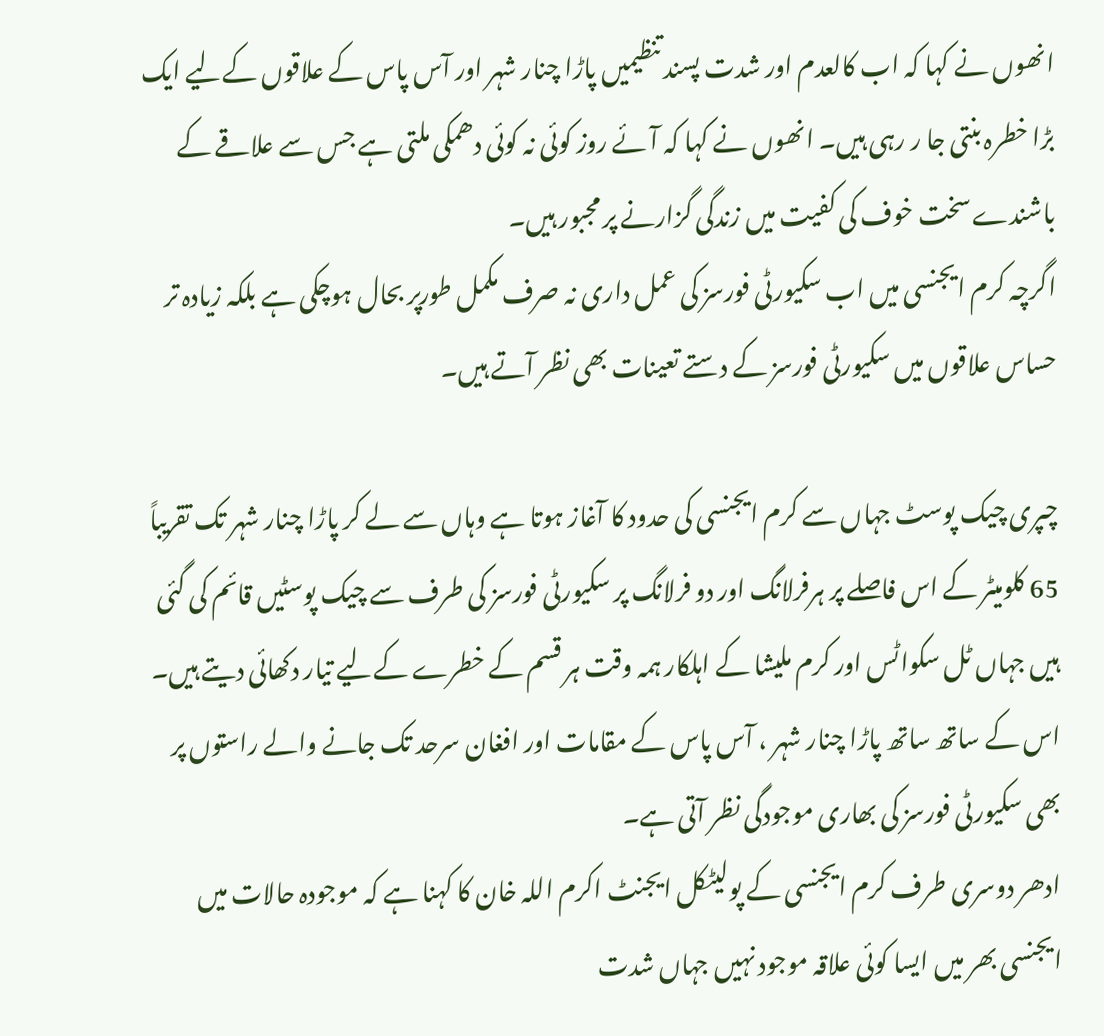انھوں نے کہا کہ اب کالعدم اور شدت پسند تنظیمیں پاڑا چنار شہر اور آس پاس کے علاقوں کےلیے ایک بڑا خطرہ بنتی جا ر رہی ہیں۔ انھوں نے کہا کہ آئے روز کوئی نہ کوئی دھمکی ملتی ہے جس سے علاقے کے باشندے سخت خوف کی کفیت میں زندگی گزارنے پر مجبور ہیں۔
اگرچہ کرم ایجنسی میں اب سکیورٹی فورسز کی عمل داری نہ صرف مکمل طورپر بحال ہوچکی ہے بلکہ زیادہ تر حساس علاقوں میں سکیورٹی فورسز کے دستے تعینات بھی نظر آتے ہیں۔

چپری چیک پوسٹ جہاں سے کرم ایجنسی کی حدود کا آغاز ہوتا ہے وہاں سے لے کر پاڑا چنار شہر تک تقریباً 65 کلومیٹر کے اس فاصلے پر ہرفرلانگ اور دو فرلانگ پر سکیورٹی فورسز کی طرف سے چیک پوسٹیں قائم کی گئی ہیں جہاں ٹل سکواٹس اور کرم ملیشا کے اہلکار ہمہ وقت ہر قسم کے خطرے کےلیے تیار دکھائی دیتے ہیں۔ اس کے ساتھ ساتھ پاڑا چنار شہر ، آس پاس کے مقامات اور افغان سرحد تک جانے والے راستوں پر بھی سکیورٹی فورسز کی بھاری موجودگی نظر آتی ہے۔
ادھر دوسری طرف کرم ایجنسی کے پولیٹکل ایجنٹ اکرم اللہ خان کا کہنا ہے کہ موجودہ حالات میں ایجنسی بھر میں ایسا کوئی علاقہ موجود نہیں جہاں شدت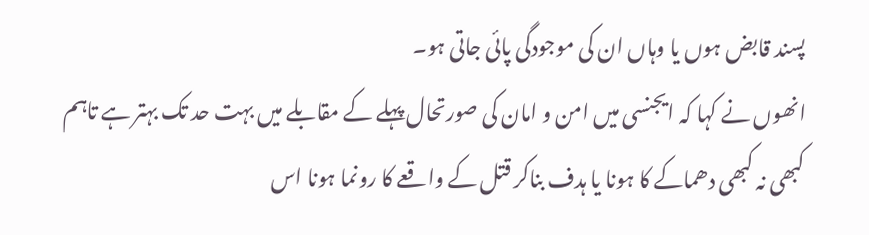پسند قابض ہوں یا وہاں ان کی موجودگی پائی جاتی ہو۔
انھوں نے کہا کہ ایجنسی میں امن و امان کی صورتحال پہلے کے مقابلے میں بہت حد تک بہتر ہے تاہم کبھی نہ کبھی دھماکے کا ہونا یا ہدف بناکر قتل کے واقعے کا رونما ہونا اس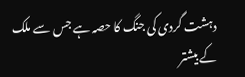دہشت گردی کی جنگ کا حصہ ہے جس سے ملک کے بیشتر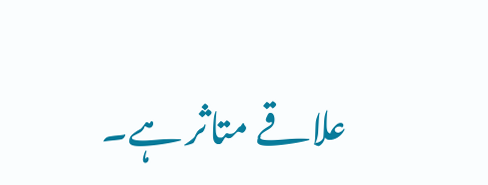علاقے متاثر ہے۔